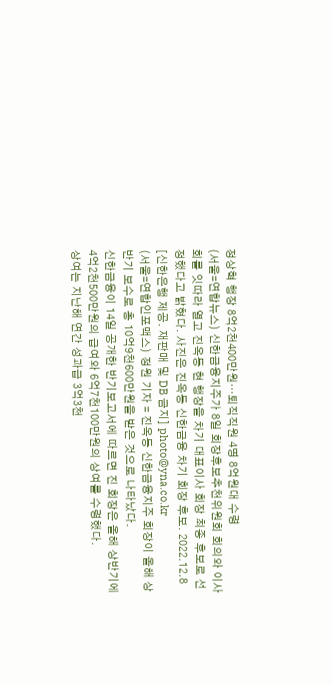정상혁 행장 8억2천400만원…퇴직직원 4명 8억원대 수령
(서울=연합뉴스) 신한금융지주가 8일 회장후보추천위원회 회의와 이사회를 잇따라 열고 진옥동 현 행장을 차기 대표이사 회장 최종 후보로 선정했다고 밝혔다. 사진은 진옥동 신한금융 차기 회장 후보. 2022.12.8 [신한은행 제공. 재판매 및 DB 금지] photo@yna.co.kr
(서울=연합인포맥스) 정원 기자 = 진옥동 신한금융지주 회장이 올해 상반기 보수로 총 10억9천600만원을 받은 것으로 나타났다.
신한금융이 14일 공개한 반기보고서에 따르면 진 회장은 올해 상반기에 4억2천500만원의 급여와 6억7천100만원의 상여를 수령했다.
상여는 지난해 연간 성과급 3억3천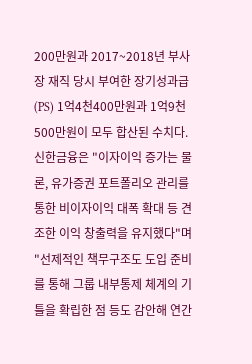200만원과 2017~2018년 부사장 재직 당시 부여한 장기성과급(PS) 1억4천400만원과 1억9천500만원이 모두 합산된 수치다.
신한금융은 "이자이익 증가는 물론, 유가증권 포트폴리오 관리를 통한 비이자이익 대폭 확대 등 견조한 이익 창출력을 유지했다"며 "선제적인 책무구조도 도입 준비를 통해 그룹 내부통제 체계의 기틀을 확립한 점 등도 감안해 연간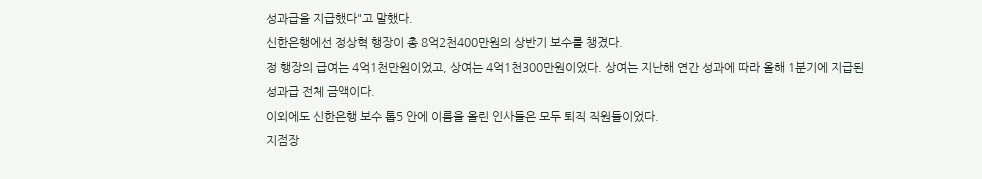성과급을 지급했다"고 말했다.
신한은행에선 정상혁 행장이 총 8억2천400만원의 상반기 보수를 챙겼다.
정 행장의 급여는 4억1천만원이었고, 상여는 4억1천300만원이었다. 상여는 지난해 연간 성과에 따라 올해 1분기에 지급된 성과급 전체 금액이다.
이외에도 신한은행 보수 톱5 안에 이름을 올린 인사들은 모두 퇴직 직원들이었다.
지점장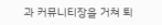과 커뮤니티장을 거쳐 퇴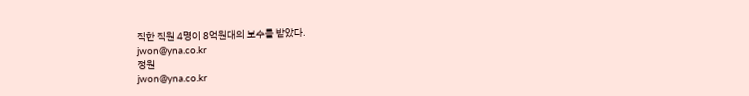직한 직원 4명이 8억원대의 보수를 받았다.
jwon@yna.co.kr
정원
jwon@yna.co.kr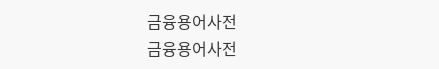금융용어사전
금융용어사전